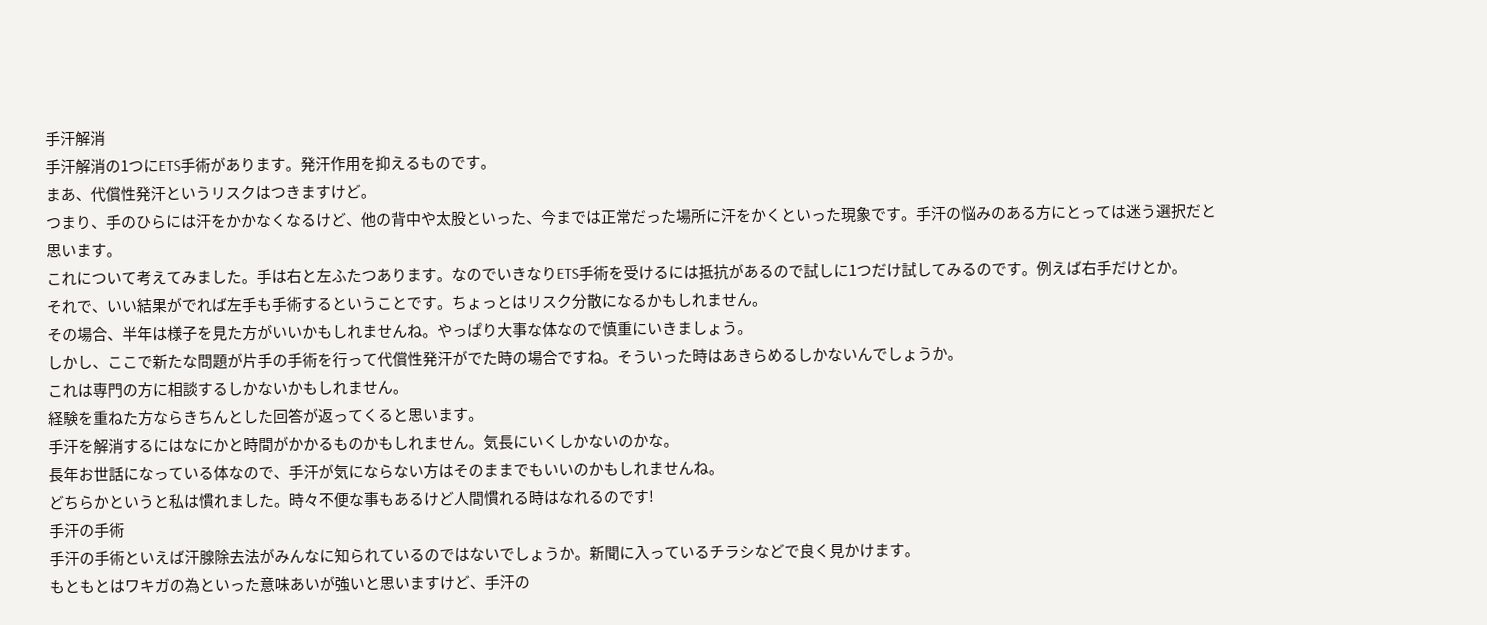手汗解消
手汗解消の1つにETS手術があります。発汗作用を抑えるものです。
まあ、代償性発汗というリスクはつきますけど。
つまり、手のひらには汗をかかなくなるけど、他の背中や太股といった、今までは正常だった場所に汗をかくといった現象です。手汗の悩みのある方にとっては迷う選択だと思います。
これについて考えてみました。手は右と左ふたつあります。なのでいきなりETS手術を受けるには抵抗があるので試しに1つだけ試してみるのです。例えば右手だけとか。
それで、いい結果がでれば左手も手術するということです。ちょっとはリスク分散になるかもしれません。
その場合、半年は様子を見た方がいいかもしれませんね。やっぱり大事な体なので慎重にいきましょう。
しかし、ここで新たな問題が片手の手術を行って代償性発汗がでた時の場合ですね。そういった時はあきらめるしかないんでしょうか。
これは専門の方に相談するしかないかもしれません。
経験を重ねた方ならきちんとした回答が返ってくると思います。
手汗を解消するにはなにかと時間がかかるものかもしれません。気長にいくしかないのかな。
長年お世話になっている体なので、手汗が気にならない方はそのままでもいいのかもしれませんね。
どちらかというと私は慣れました。時々不便な事もあるけど人間慣れる時はなれるのです!
手汗の手術
手汗の手術といえば汗腺除去法がみんなに知られているのではないでしょうか。新聞に入っているチラシなどで良く見かけます。
もともとはワキガの為といった意味あいが強いと思いますけど、手汗の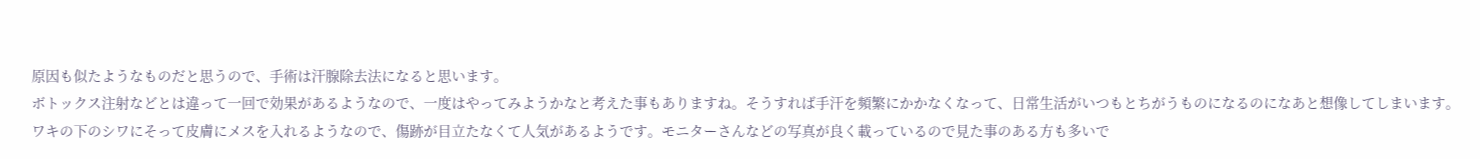原因も似たようなものだと思うので、手術は汗腺除去法になると思います。
ボトックス注射などとは違って一回で効果があるようなので、一度はやってみようかなと考えた事もありますね。そうすれば手汗を頻繁にかかなくなって、日常生活がいつもとちがうものになるのになあと想像してしまいます。
ワキの下のシワにそって皮膚にメスを入れるようなので、傷跡が目立たなくて人気があるようです。モニターさんなどの写真が良く載っているので見た事のある方も多いで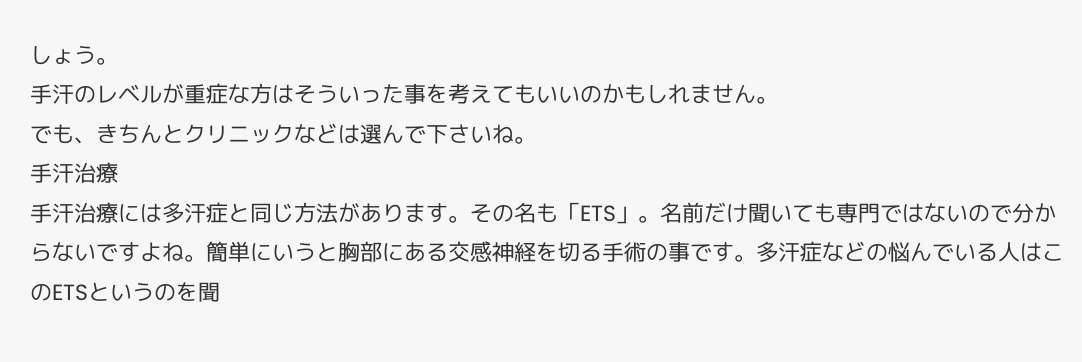しょう。
手汗のレベルが重症な方はそういった事を考えてもいいのかもしれません。
でも、きちんとクリニックなどは選んで下さいね。
手汗治療
手汗治療には多汗症と同じ方法があります。その名も「ETS」。名前だけ聞いても専門ではないので分からないですよね。簡単にいうと胸部にある交感神経を切る手術の事です。多汗症などの悩んでいる人はこのETSというのを聞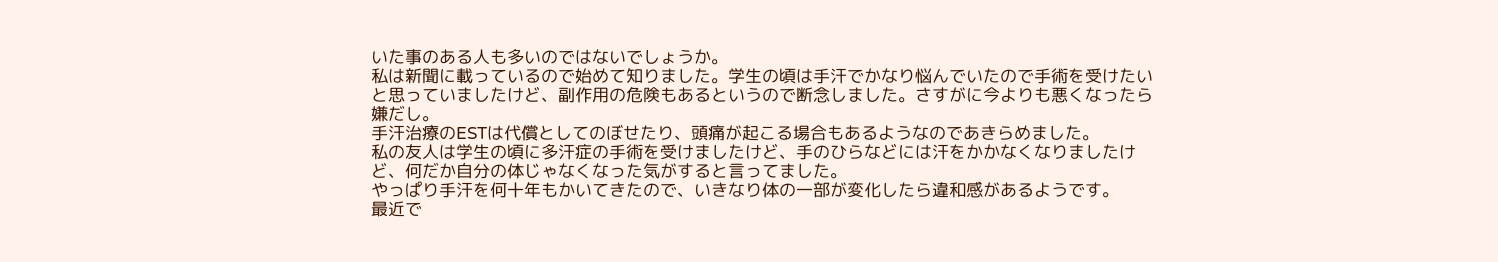いた事のある人も多いのではないでしょうか。
私は新聞に載っているので始めて知りました。学生の頃は手汗でかなり悩んでいたので手術を受けたいと思っていましたけど、副作用の危険もあるというので断念しました。さすがに今よりも悪くなったら嫌だし。
手汗治療のESTは代償としてのぼせたり、頭痛が起こる場合もあるようなのであきらめました。
私の友人は学生の頃に多汗症の手術を受けましたけど、手のひらなどには汗をかかなくなりましたけど、何だか自分の体じゃなくなった気がすると言ってました。
やっぱり手汗を何十年もかいてきたので、いきなり体の一部が変化したら違和感があるようです。
最近で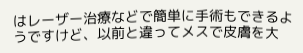はレーザー治療などで簡単に手術もできるようですけど、以前と違ってメスで皮膚を大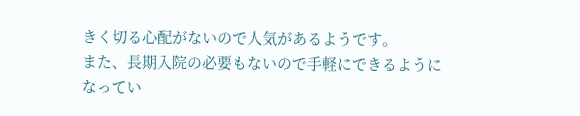きく切る心配がないので人気があるようです。
また、長期入院の必要もないので手軽にできるようになってい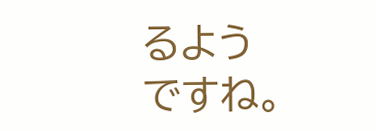るようですね。